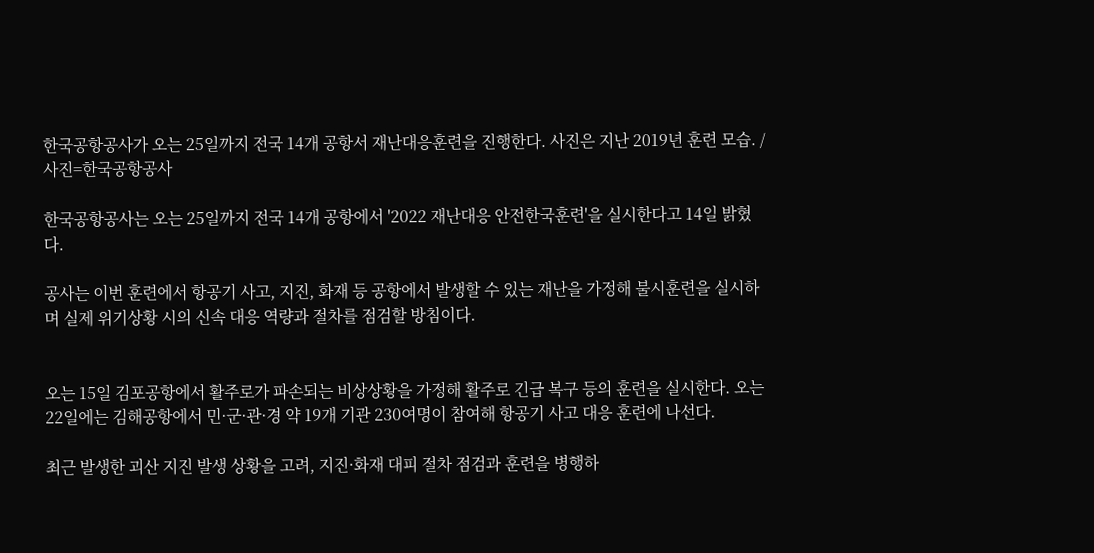한국공항공사가 오는 25일까지 전국 14개 공항서 재난대응훈련을 진행한다. 사진은 지난 2019년 훈련 모습. /사진=한국공항공사

한국공항공사는 오는 25일까지 전국 14개 공항에서 '2022 재난대응 안전한국훈련'을 실시한다고 14일 밝혔다.

공사는 이번 훈련에서 항공기 사고, 지진, 화재 등 공항에서 발생할 수 있는 재난을 가정해 불시훈련을 실시하며 실제 위기상황 시의 신속 대응 역량과 절차를 점검할 방침이다.


오는 15일 김포공항에서 활주로가 파손되는 비상상황을 가정해 활주로 긴급 복구 등의 훈련을 실시한다. 오는 22일에는 김해공항에서 민·군·관·경 약 19개 기관 230여명이 참여해 항공기 사고 대응 훈련에 나선다.

최근 발생한 괴산 지진 발생 상황을 고려, 지진·화재 대피 절차 점검과 훈련을 병행하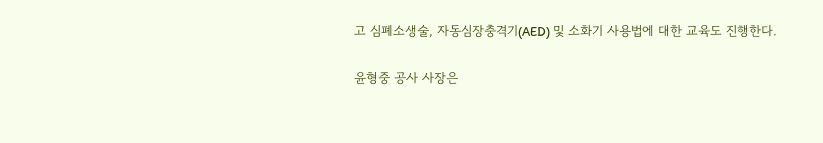고 심폐소생술, 자동심장충격기(AED) 및 소화기 사용법에 대한 교육도 진행한다.

윤형중 공사 사장은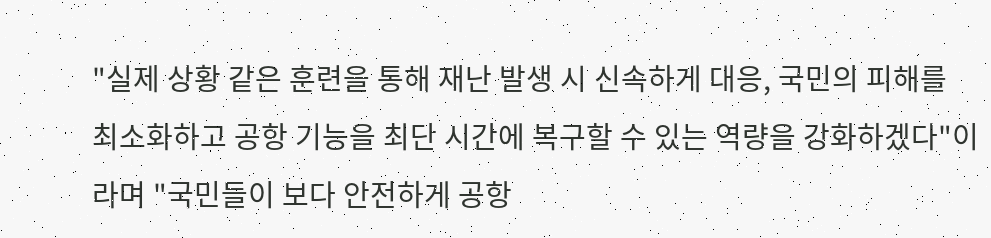"실제 상황 같은 훈련을 통해 재난 발생 시 신속하게 대응, 국민의 피해를 최소화하고 공항 기능을 최단 시간에 복구할 수 있는 역량을 강화하겠다"이라며 "국민들이 보다 안전하게 공항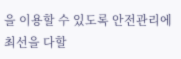을 이용할 수 있도록 안전관리에 최선을 다할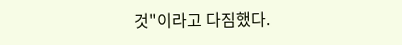것"이라고 다짐했다.